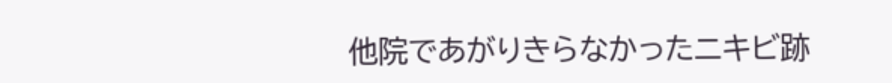他院であがりきらなかったニキビ跡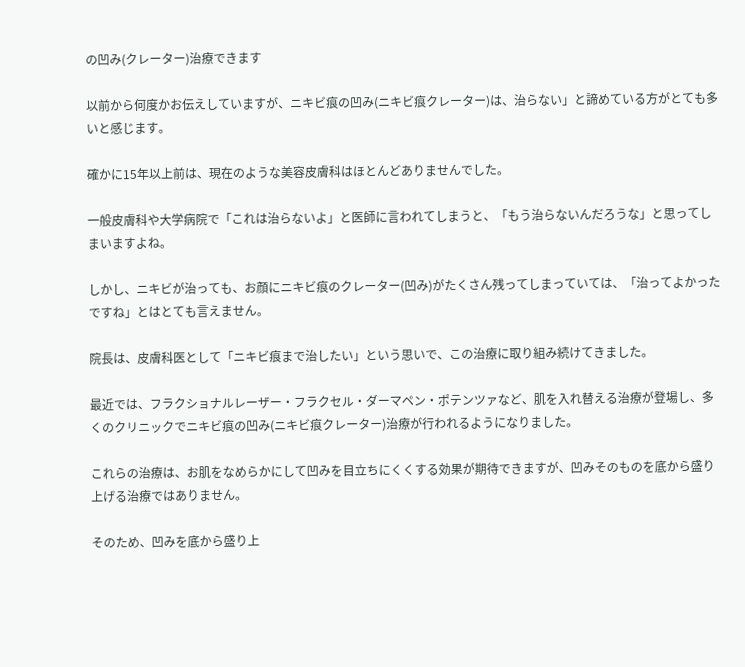の凹み(クレーター)治療できます

以前から何度かお伝えしていますが、ニキビ痕の凹み(ニキビ痕クレーター)は、治らない」と諦めている方がとても多いと感じます。

確かに15年以上前は、現在のような美容皮膚科はほとんどありませんでした。

一般皮膚科や大学病院で「これは治らないよ」と医師に言われてしまうと、「もう治らないんだろうな」と思ってしまいますよね。

しかし、ニキビが治っても、お顔にニキビ痕のクレーター(凹み)がたくさん残ってしまっていては、「治ってよかったですね」とはとても言えません。

院長は、皮膚科医として「ニキビ痕まで治したい」という思いで、この治療に取り組み続けてきました。

最近では、フラクショナルレーザー・フラクセル・ダーマペン・ポテンツァなど、肌を入れ替える治療が登場し、多くのクリニックでニキビ痕の凹み(ニキビ痕クレーター)治療が行われるようになりました。

これらの治療は、お肌をなめらかにして凹みを目立ちにくくする効果が期待できますが、凹みそのものを底から盛り上げる治療ではありません。

そのため、凹みを底から盛り上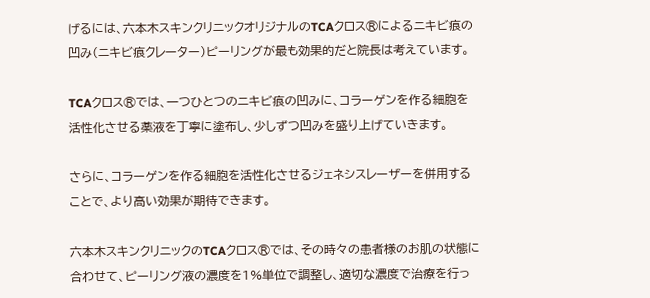げるには、六本木スキンクリニックオリジナルのTCAクロス®によるニキビ痕の凹み(ニキビ痕クレーター)ピーリングが最も効果的だと院長は考えています。

TCAクロス®では、一つひとつのニキビ痕の凹みに、コラーゲンを作る細胞を活性化させる薬液を丁寧に塗布し、少しずつ凹みを盛り上げていきます。

さらに、コラーゲンを作る細胞を活性化させるジェネシスレーザーを併用することで、より高い効果が期待できます。

六本木スキンクリニックのTCAクロス®では、その時々の患者様のお肌の状態に合わせて、ピーリング液の濃度を1%単位で調整し、適切な濃度で治療を行っ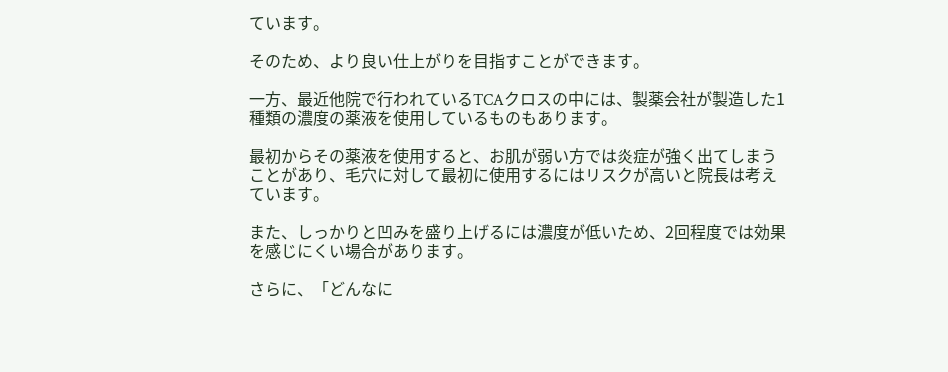ています。

そのため、より良い仕上がりを目指すことができます。

一方、最近他院で行われているTCAクロスの中には、製薬会社が製造した1種類の濃度の薬液を使用しているものもあります。

最初からその薬液を使用すると、お肌が弱い方では炎症が強く出てしまうことがあり、毛穴に対して最初に使用するにはリスクが高いと院長は考えています。

また、しっかりと凹みを盛り上げるには濃度が低いため、2回程度では効果を感じにくい場合があります。

さらに、「どんなに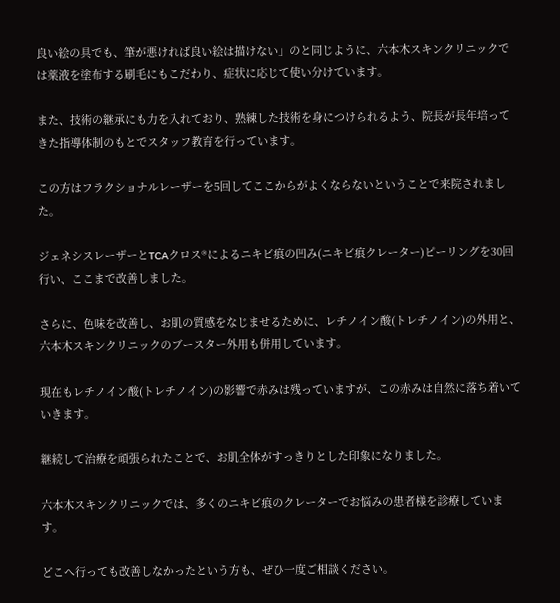良い絵の具でも、筆が悪ければ良い絵は描けない」のと同じように、六本木スキンクリニックでは薬液を塗布する刷毛にもこだわり、症状に応じて使い分けています。

また、技術の継承にも力を入れており、熟練した技術を身につけられるよう、院長が長年培ってきた指導体制のもとでスタッフ教育を行っています。

この方はフラクショナルレーザーを5回してここからがよくならないということで来院されました。

ジェネシスレーザーとTCAクロス®によるニキビ痕の凹み(ニキビ痕クレーター)ピーリングを30回行い、ここまで改善しました。

さらに、色味を改善し、お肌の質感をなじませるために、レチノイン酸(トレチノイン)の外用と、六本木スキンクリニックのブースター外用も併用しています。

現在もレチノイン酸(トレチノイン)の影響で赤みは残っていますが、この赤みは自然に落ち着いていきます。

継続して治療を頑張られたことで、お肌全体がすっきりとした印象になりました。

六本木スキンクリニックでは、多くのニキビ痕のクレーターでお悩みの患者様を診療しています。

どこへ行っても改善しなかったという方も、ぜひ一度ご相談ください。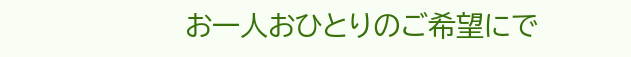お一人おひとりのご希望にで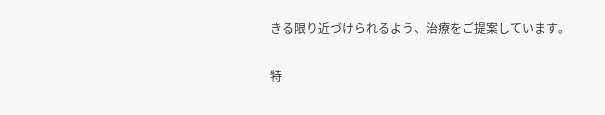きる限り近づけられるよう、治療をご提案しています。

特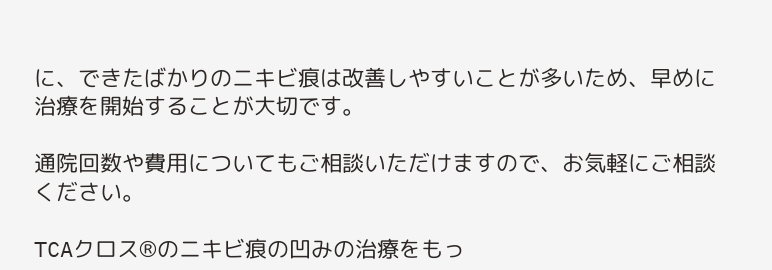に、できたばかりのニキビ痕は改善しやすいことが多いため、早めに治療を開始することが大切です。

通院回数や費用についてもご相談いただけますので、お気軽にご相談ください。

TCAクロス®のニキビ痕の凹みの治療をもっ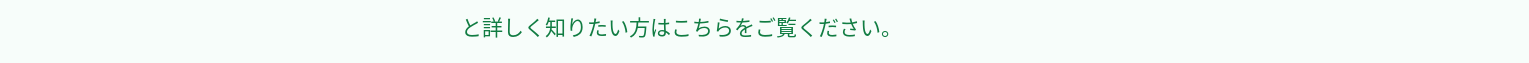と詳しく知りたい方はこちらをご覧ください。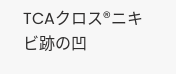TCAクロス®ニキビ跡の凹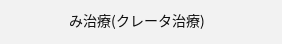み治療(クレータ治療)